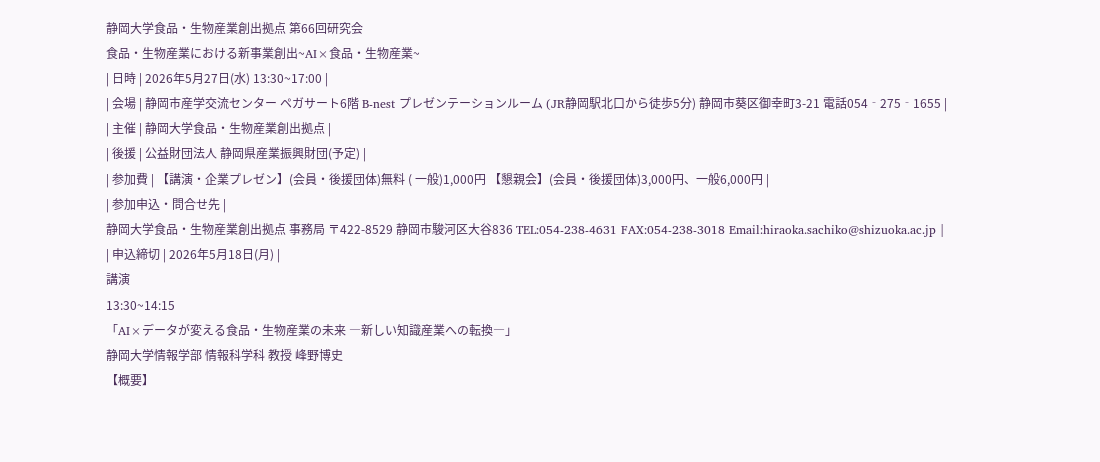静岡大学食品・生物産業創出拠点 第66回研究会
食品・生物産業における新事業創出~AI×食品・生物産業~
| 日時 | 2026年5月27日(水) 13:30~17:00 |
| 会場 | 静岡市産学交流センター ペガサート6階 B-nest プレゼンテーションルーム (JR静岡駅北口から徒歩5分) 静岡市葵区御幸町3-21 電話054‐275‐1655 |
| 主催 | 静岡大学食品・生物産業創出拠点 |
| 後援 | 公益財団法人 静岡県産業振興財団(予定) |
| 参加費 | 【講演・企業プレゼン】(会員・後援団体)無料 ( 一般)1,000円 【懇親会】(会員・後援団体)3,000円、一般6,000円 |
| 参加申込・問合せ先 |
静岡大学食品・生物産業創出拠点 事務局 〒422-8529 静岡市駿河区大谷836 TEL:054-238-4631 FAX:054-238-3018 Email:hiraoka.sachiko@shizuoka.ac.jp |
| 申込締切 | 2026年5月18日(月) |
講演
13:30~14:15
「AI×データが変える食品・生物産業の未来 ―新しい知識産業への転換―」
静岡大学情報学部 情報科学科 教授 峰野博史
【概要】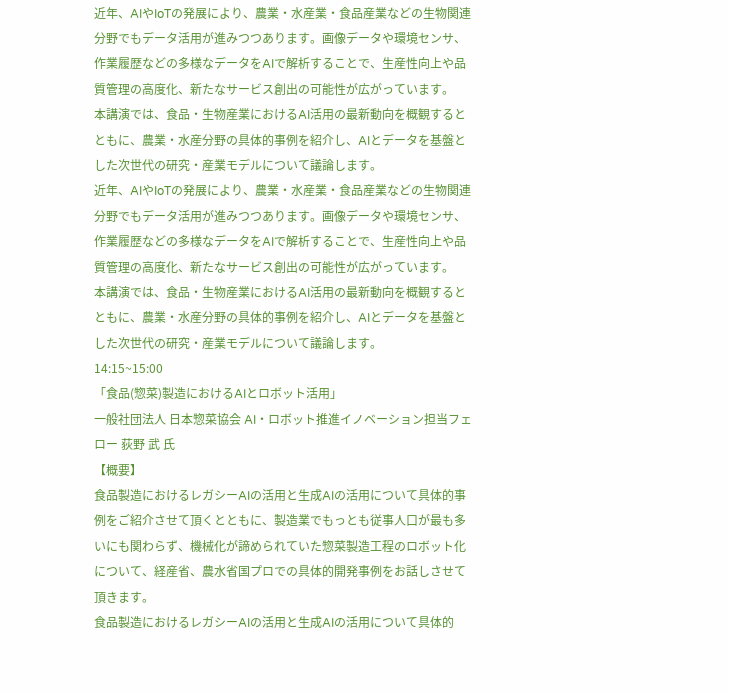近年、AIやIoTの発展により、農業・水産業・食品産業などの生物関連分野でもデータ活用が進みつつあります。画像データや環境センサ、作業履歴などの多様なデータをAIで解析することで、生産性向上や品質管理の高度化、新たなサービス創出の可能性が広がっています。
本講演では、食品・生物産業におけるAI活用の最新動向を概観するとともに、農業・水産分野の具体的事例を紹介し、AIとデータを基盤とした次世代の研究・産業モデルについて議論します。
近年、AIやIoTの発展により、農業・水産業・食品産業などの生物関連分野でもデータ活用が進みつつあります。画像データや環境センサ、作業履歴などの多様なデータをAIで解析することで、生産性向上や品質管理の高度化、新たなサービス創出の可能性が広がっています。
本講演では、食品・生物産業におけるAI活用の最新動向を概観するとともに、農業・水産分野の具体的事例を紹介し、AIとデータを基盤とした次世代の研究・産業モデルについて議論します。
14:15~15:00
「食品(惣菜)製造におけるAIとロボット活用」
一般社団法人 日本惣菜協会 AI・ロボット推進イノベーション担当フェロー 荻野 武 氏
【概要】
食品製造におけるレガシーAIの活用と生成AIの活用について具体的事例をご紹介させて頂くとともに、製造業でもっとも従事人口が最も多いにも関わらず、機械化が諦められていた惣菜製造工程のロボット化について、経産省、農水省国プロでの具体的開発事例をお話しさせて頂きます。
食品製造におけるレガシーAIの活用と生成AIの活用について具体的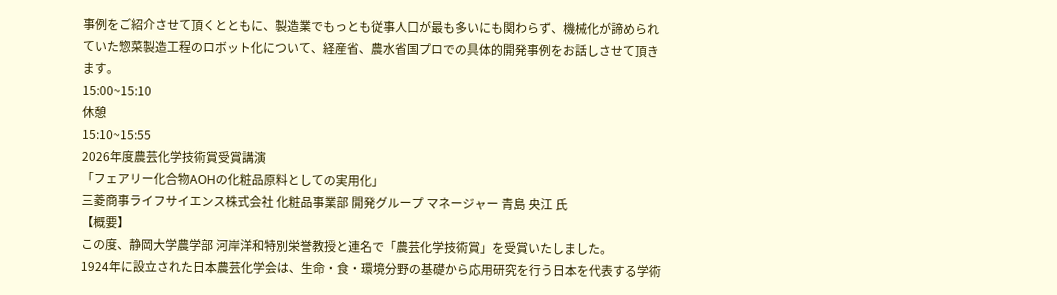事例をご紹介させて頂くとともに、製造業でもっとも従事人口が最も多いにも関わらず、機械化が諦められていた惣菜製造工程のロボット化について、経産省、農水省国プロでの具体的開発事例をお話しさせて頂きます。
15:00~15:10
休憩
15:10~15:55
2026年度農芸化学技術賞受賞講演
「フェアリー化合物AOHの化粧品原料としての実用化」
三菱商事ライフサイエンス株式会社 化粧品事業部 開発グループ マネージャー 青島 央江 氏
【概要】
この度、静岡大学農学部 河岸洋和特別栄誉教授と連名で「農芸化学技術賞」を受賞いたしました。
1924年に設立された日本農芸化学会は、生命・食・環境分野の基礎から応用研究を行う日本を代表する学術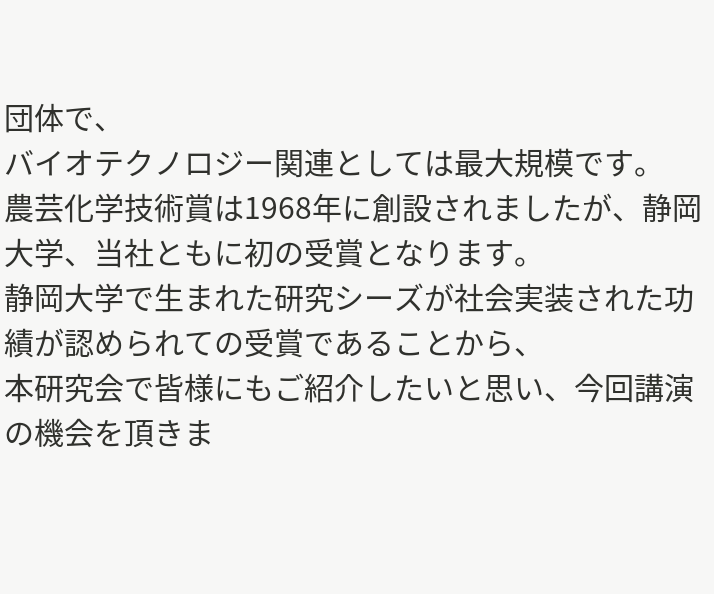団体で、
バイオテクノロジー関連としては最大規模です。
農芸化学技術賞は1968年に創設されましたが、静岡大学、当社ともに初の受賞となります。
静岡大学で生まれた研究シーズが社会実装された功績が認められての受賞であることから、
本研究会で皆様にもご紹介したいと思い、今回講演の機会を頂きま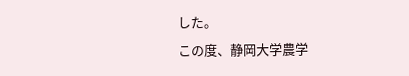した。
この度、静岡大学農学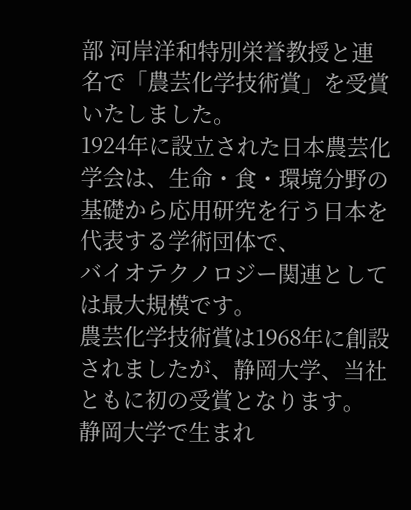部 河岸洋和特別栄誉教授と連名で「農芸化学技術賞」を受賞いたしました。
1924年に設立された日本農芸化学会は、生命・食・環境分野の基礎から応用研究を行う日本を代表する学術団体で、
バイオテクノロジー関連としては最大規模です。
農芸化学技術賞は1968年に創設されましたが、静岡大学、当社ともに初の受賞となります。
静岡大学で生まれ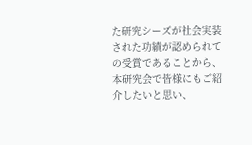た研究シーズが社会実装された功績が認められての受賞であることから、
本研究会で皆様にもご紹介したいと思い、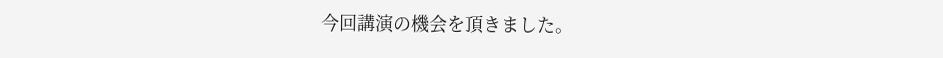今回講演の機会を頂きました。